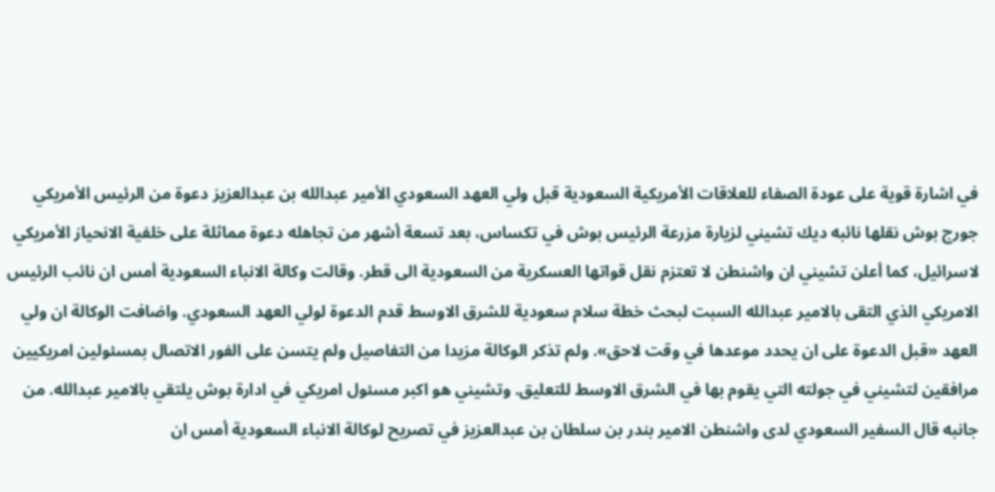في اشارة قوية على عودة الصفاء للعلاقات الأمريكية السعودية قبل ولي العهد السعودي الأمير عبدالله بن عبدالعزيز دعوة من الرئيس الأمريكي جورج بوش نقلها نائبه ديك تشيني لزيارة مزرعة الرئيس بوش في تكساس، بعد تسعة أشهر من تجاهله دعوة مماثلة على خلفية الانحياز الأمريكي لاسرائيل، كما أعلن تشيني ان واشنطن لا تعتزم نقل قواتها العسكرية من السعودية الى قطر. وقالت وكالة الانباء السعودية أمس ان نائب الرئيس الامريكي الذي التقى بالامير عبدالله السبت لبحث خطة سلام سعودية للشرق الاوسط قدم الدعوة لولي العهد السعودي. واضافت الوكالة ان ولي العهد «قبل الدعوة على ان يحدد موعدها في وقت لاحق». ولم تذكر الوكالة مزيدا من التفاصيل ولم يتسن على الفور الاتصال بمسئولين امريكيين مرافقين لتشيني في جولته التي يقوم بها في الشرق الاوسط للتعليق. وتشيني هو اكبر مسئول امريكي في ادارة بوش يلتقي بالامير عبدالله. من جانبه قال السفير السعودي لدى واشنطن الامير بندر بن سلطان بن عبدالعزيز في تصريح لوكالة الانباء السعودية أمس ان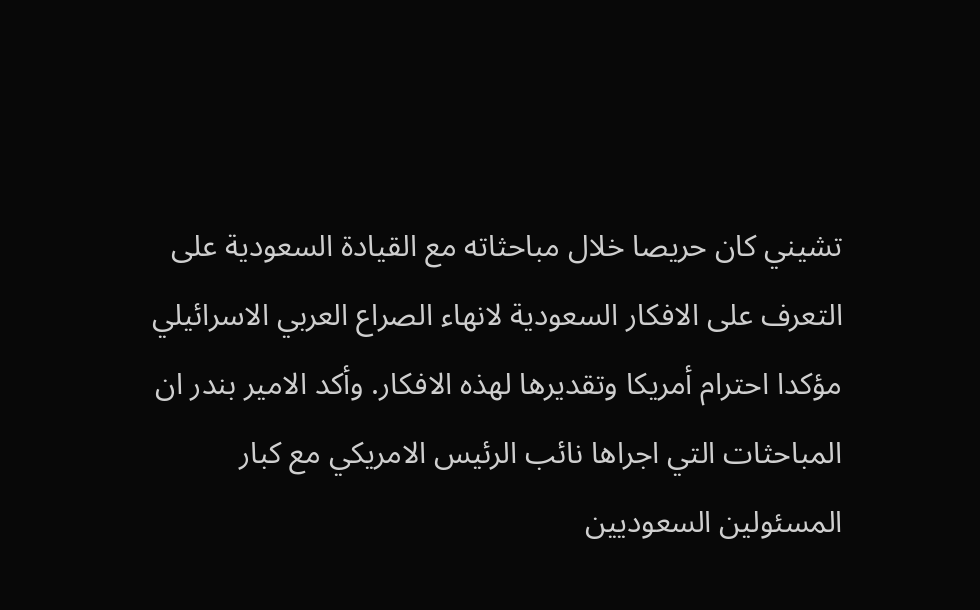تشيني كان حريصا خلال مباحثاته مع القيادة السعودية على التعرف على الافكار السعودية لانهاء الصراع العربي الاسرائيلي مؤكدا احترام أمريكا وتقديرها لهذه الافكار. وأكد الامير بندر ان المباحثات التي اجراها نائب الرئيس الامريكي مع كبار المسئولين السعوديين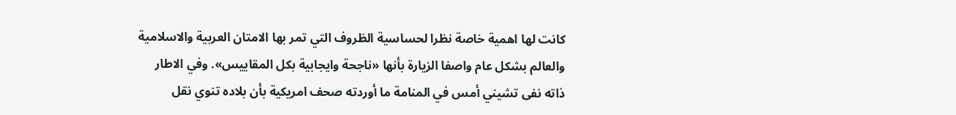كانت لها اهمية خاصة نظرا لحساسية الظروف التي تمر بها الامتان العربية والاسلامية والعالم بشكل عام واصفا الزيارة بأنها «ناجحة وايجابية بكل المقاييس». وفي الاطار ذاته نفى تشيني أمس في المنامة ما أوردته صحف امريكية بأن بلاده تنوي نقل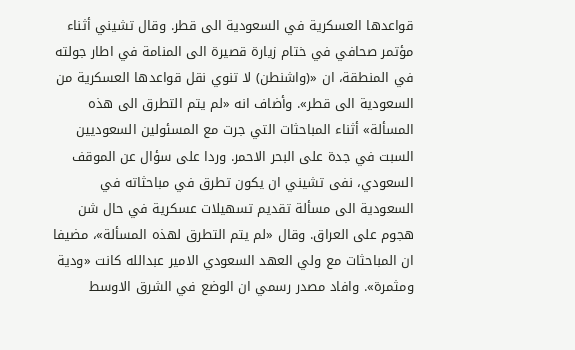قواعدها العسكرية في السعودية الى قطر. وقال تشيني أثناء مؤتمر صحافي في ختام زيارة قصيرة الى المنامة في اطار جولته في المنطقة، ان «(واشنطن) لا تنوي نقل قواعدها العسكرية من السعودية الى قطر». وأضاف انه «لم يتم التطرق الى هذه المسألة» أثناء المباحثات التي جرت مع المسئولين السعوديين السبت في جدة على البحر الاحمر. وردا على سؤال عن الموقف السعودي، نفى تشيني ان يكون تطرق في مباحثاته في السعودية الى مسألة تقديم تسهيلات عسكرية في حال شن هجوم على العراق. وقال «لم يتم التطرق لهذه المسألة»، مضيفا ان المباحثات مع ولي العهد السعودي الامير عبدالله كانت «ودية ومثمرة». وافاد مصدر رسمي ان الوضع في الشرق الاوسط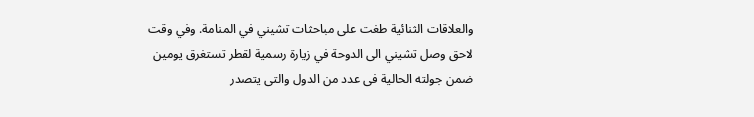والعلاقات الثنائية طغت على مباحثات تشيني في المنامة. وفي وقت لاحق وصل تشيني الى الدوحة في زيارة رسمية لقطر تستغرق يومين ضمن جولته الحالية فى عدد من الدول والتى يتصدر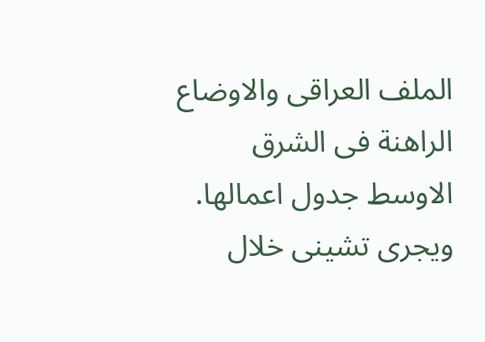الملف العراقى والاوضاع الراهنة فى الشرق الاوسط جدول اعمالها. ويجرى تشينى خلال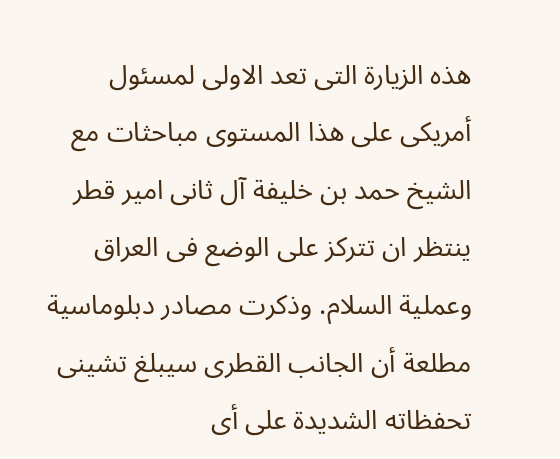هذه الزيارة التى تعد الاولى لمسئول أمريكى على هذا المستوى مباحثات مع الشيخ حمد بن خليفة آل ثانى امير قطر ينتظر ان تتركز على الوضع فى العراق وعملية السلام. وذكرت مصادر دبلوماسية مطلعة أن الجانب القطرى سيبلغ تشينى تحفظاته الشديدة على أى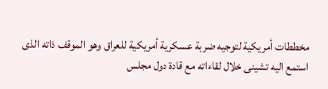مخططات أمريكية لتوجيه ضربة عسكرية أمريكية للعراق وهو الموقف ذاته الذى استمع اليه تشينى خلال لقاءاته مع قادة دول مجلس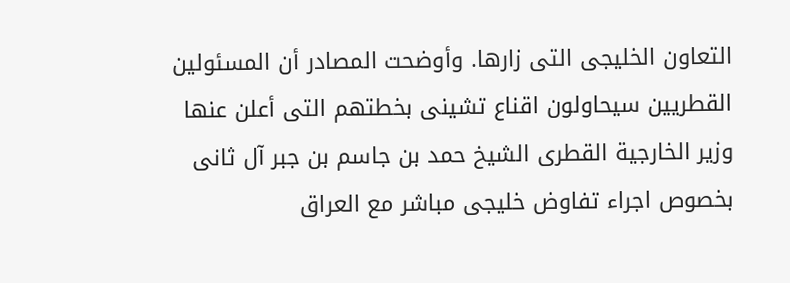التعاون الخليجى التى زارها. وأوضحت المصادر أن المسئولين القطريين سيحاولون اقناع تشينى بخطتهم التى أعلن عنها وزير الخارجية القطرى الشيخ حمد بن جاسم بن جبر آل ثانى بخصوص اجراء تفاوض خليجى مباشر مع العراق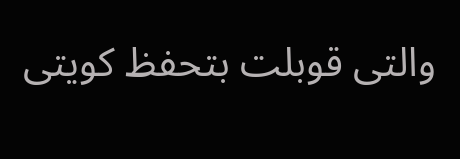والتى قوبلت بتحفظ كويتى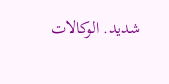شديد. الوكالات